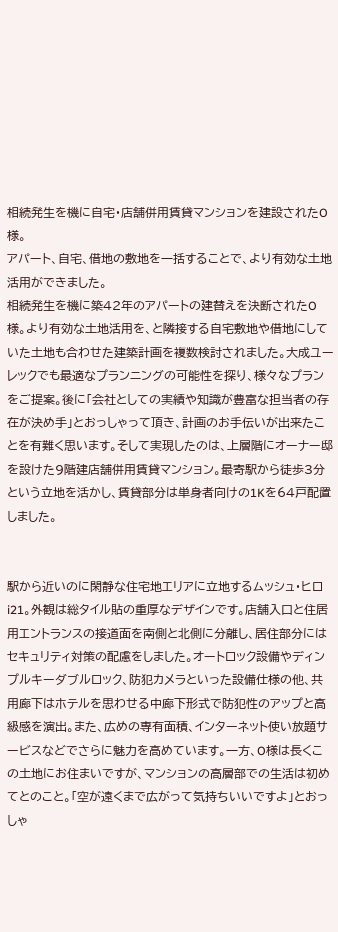相続発生を機に自宅・店舗併用賃貸マンションを建設されたO様。
アパート、自宅、借地の敷地を一括することで、より有効な土地活用ができました。
相続発生を機に築42年のアパートの建替えを決断されたO様。より有効な土地活用を、と隣接する自宅敷地や借地にしていた土地も合わせた建築計画を複数検討されました。大成ユーレックでも最適なプランニングの可能性を探り、様々なプランをご提案。後に「会社としての実績や知識が豊富な担当者の存在が決め手」とおっしゃって頂き、計画のお手伝いが出来たことを有難く思います。そして実現したのは、上層階にオーナー邸を設けた9階建店舗併用賃貸マンション。最寄駅から徒歩3分という立地を活かし、賃貸部分は単身者向けの1Kを64戸配置しました。


駅から近いのに閑静な住宅地エリアに立地するムッシュ・ヒロi21。外観は総タイル貼の重厚なデザインです。店舗入口と住居用エントランスの接道面を南側と北側に分離し、居住部分にはセキュリティ対策の配慮をしました。オートロック設備やディンプルキーダブルロック、防犯カメラといった設備仕様の他、共用廊下はホテルを思わせる中廊下形式で防犯性のアップと高級感を演出。また、広めの専有面積、インターネット使い放題サービスなどでさらに魅力を高めています。一方、O様は長くこの土地にお住まいですが、マンションの高層部での生活は初めてとのこと。「空が遠くまで広がって気持ちいいですよ」とおっしゃ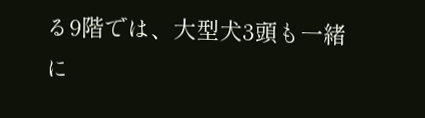る9階では、大型犬3頭も一緒に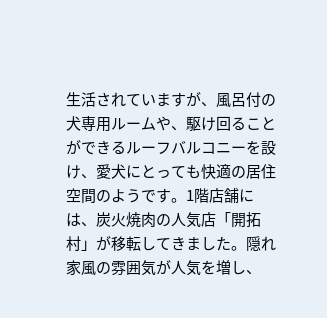生活されていますが、風呂付の犬専用ルームや、駆け回ることができるルーフバルコニーを設け、愛犬にとっても快適の居住空間のようです。1階店舗には、炭火焼肉の人気店「開拓村」が移転してきました。隠れ家風の雰囲気が人気を増し、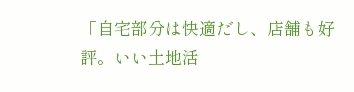「自宅部分は快適だし、店舗も好評。いい土地活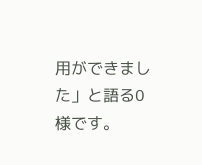用ができました」と語るO様です。